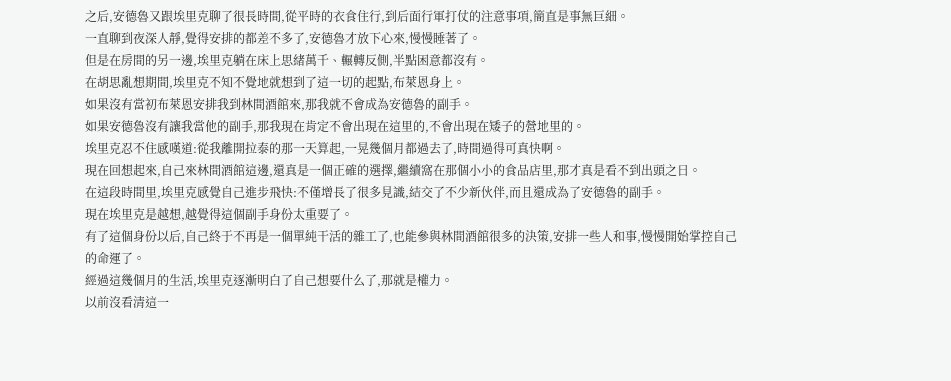之后,安德魯又跟埃里克聊了很長時間,從平時的衣食住行,到后面行軍打仗的注意事項,簡直是事無巨細。
一直聊到夜深人靜,覺得安排的都差不多了,安德魯才放下心來,慢慢睡著了。
但是在房間的另一邊,埃里克躺在床上思緒萬千、輾轉反側,半點困意都沒有。
在胡思亂想期間,埃里克不知不覺地就想到了這一切的起點,布萊恩身上。
如果沒有當初布萊恩安排我到林間酒館來,那我就不會成為安德魯的副手。
如果安德魯沒有讓我當他的副手,那我現在肯定不會出現在這里的,不會出現在矮子的營地里的。
埃里克忍不住感嘆道:從我離開拉泰的那一天算起,一晃幾個月都過去了,時間過得可真快啊。
現在回想起來,自己來林間酒館這邊,還真是一個正確的選擇,繼續窩在那個小小的食品店里,那才真是看不到出頭之日。
在這段時間里,埃里克感覺自己進步飛快:不僅增長了很多見識,結交了不少新伙伴,而且還成為了安德魯的副手。
現在埃里克是越想,越覺得這個副手身份太重要了。
有了這個身份以后,自己終于不再是一個單純干活的雜工了,也能參與林間酒館很多的決策,安排一些人和事,慢慢開始掌控自己的命運了。
經過這幾個月的生活,埃里克逐漸明白了自己想要什么了,那就是權力。
以前沒看清這一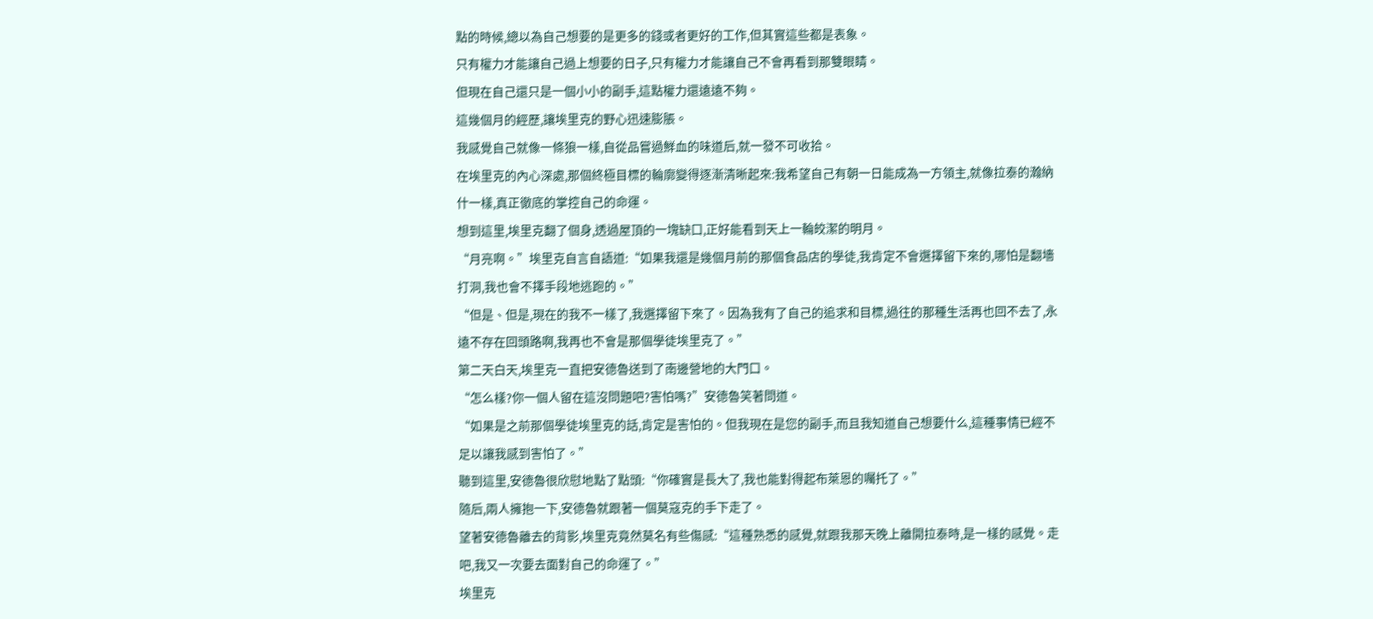點的時候,總以為自己想要的是更多的錢或者更好的工作,但其實這些都是表象。
只有權力才能讓自己過上想要的日子,只有權力才能讓自己不會再看到那雙眼睛。
但現在自己還只是一個小小的副手,這點權力還遠遠不夠。
這幾個月的經歷,讓埃里克的野心迅速膨脹。
我感覺自己就像一條狼一樣,自從品嘗過鮮血的味道后,就一發不可收拾。
在埃里克的內心深處,那個終極目標的輪廓變得逐漸清晰起來:我希望自己有朝一日能成為一方領主,就像拉泰的瀚納什一樣,真正徹底的掌控自己的命運。
想到這里,埃里克翻了個身,透過屋頂的一塊缺口,正好能看到天上一輪皎潔的明月。
“月亮啊。”埃里克自言自語道:“如果我還是幾個月前的那個食品店的學徒,我肯定不會選擇留下來的,哪怕是翻墻打洞,我也會不擇手段地逃跑的。”
“但是、但是,現在的我不一樣了,我選擇留下來了。因為我有了自己的追求和目標,過往的那種生活再也回不去了,永遠不存在回頭路啊,我再也不會是那個學徒埃里克了。”
第二天白天,埃里克一直把安德魯送到了南邊營地的大門口。
“怎么樣?你一個人留在這沒問題吧?害怕嗎?”安德魯笑著問道。
“如果是之前那個學徒埃里克的話,肯定是害怕的。但我現在是您的副手,而且我知道自己想要什么,這種事情已經不足以讓我感到害怕了。”
聽到這里,安德魯很欣慰地點了點頭:“你確實是長大了,我也能對得起布萊恩的囑托了。”
隨后,兩人擁抱一下,安德魯就跟著一個莫寇克的手下走了。
望著安德魯離去的背影,埃里克竟然莫名有些傷感:“這種熟悉的感覺,就跟我那天晚上離開拉泰時,是一樣的感覺。走吧,我又一次要去面對自己的命運了。”
埃里克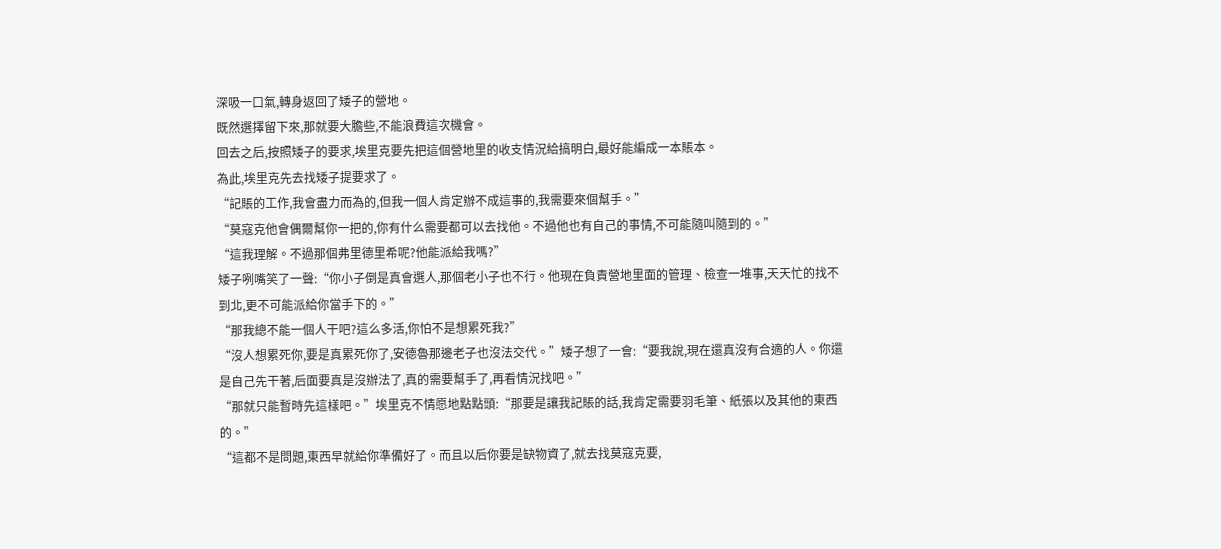深吸一口氣,轉身返回了矮子的營地。
既然選擇留下來,那就要大膽些,不能浪費這次機會。
回去之后,按照矮子的要求,埃里克要先把這個營地里的收支情況給搞明白,最好能編成一本賬本。
為此,埃里克先去找矮子提要求了。
“記賬的工作,我會盡力而為的,但我一個人肯定辦不成這事的,我需要來個幫手。”
“莫寇克他會偶爾幫你一把的,你有什么需要都可以去找他。不過他也有自己的事情,不可能隨叫隨到的。”
“這我理解。不過那個弗里德里希呢?他能派給我嗎?”
矮子咧嘴笑了一聲:“你小子倒是真會選人,那個老小子也不行。他現在負責營地里面的管理、檢查一堆事,天天忙的找不到北,更不可能派給你當手下的。”
“那我總不能一個人干吧?這么多活,你怕不是想累死我?”
“沒人想累死你,要是真累死你了,安德魯那邊老子也沒法交代。”矮子想了一會:“要我說,現在還真沒有合適的人。你還是自己先干著,后面要真是沒辦法了,真的需要幫手了,再看情況找吧。”
“那就只能暫時先這樣吧。”埃里克不情愿地點點頭:“那要是讓我記賬的話,我肯定需要羽毛筆、紙張以及其他的東西的。”
“這都不是問題,東西早就給你準備好了。而且以后你要是缺物資了,就去找莫寇克要,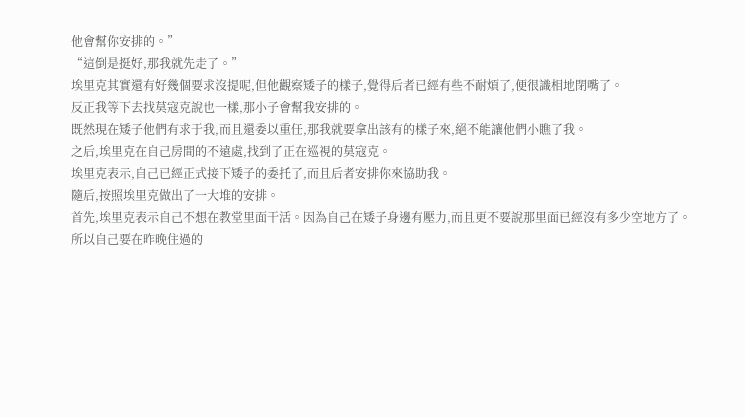他會幫你安排的。”
“這倒是挺好,那我就先走了。”
埃里克其實還有好幾個要求沒提呢,但他觀察矮子的樣子,覺得后者已經有些不耐煩了,便很識相地閉嘴了。
反正我等下去找莫寇克說也一樣,那小子會幫我安排的。
既然現在矮子他們有求于我,而且還委以重任,那我就要拿出該有的樣子來,絕不能讓他們小瞧了我。
之后,埃里克在自己房間的不遠處,找到了正在巡視的莫寇克。
埃里克表示,自己已經正式接下矮子的委托了,而且后者安排你來協助我。
隨后,按照埃里克做出了一大堆的安排。
首先,埃里克表示自己不想在教堂里面干活。因為自己在矮子身邊有壓力,而且更不要說那里面已經沒有多少空地方了。
所以自己要在昨晚住過的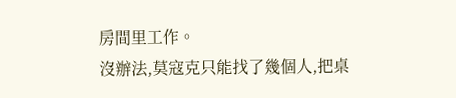房間里工作。
沒辦法,莫寇克只能找了幾個人,把桌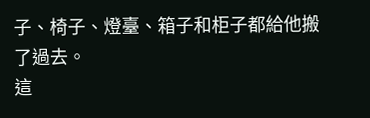子、椅子、燈臺、箱子和柜子都給他搬了過去。
這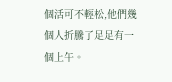個活可不輕松,他們幾個人折騰了足足有一個上午。